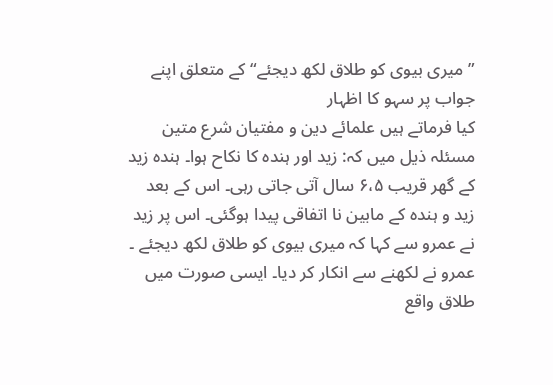” میری بیوی کو طلاق لکھ دیجئے“ کے متعلق اپنے جواب پر سہو کا اظہار
کیا فرماتے ہیں علمائے دین و مفتیان شرع متین مسئلہ ذیل میں کہ: زید اور ہندہ کا نکاح ہوا۔ ہندہ زید کے گھر قریب ۶،۵ سال آتی جاتی رہی۔ اس کے بعد زید و ہندہ کے مابین نا اتفاقی پیدا ہوگئی۔ اس پر زید نے عمرو سے کہا کہ میری بیوی کو طلاق لکھ دیجئے ۔ عمرو نے لکھنے سے انکار کر دیا۔ ایسی صورت میں طلاق واقع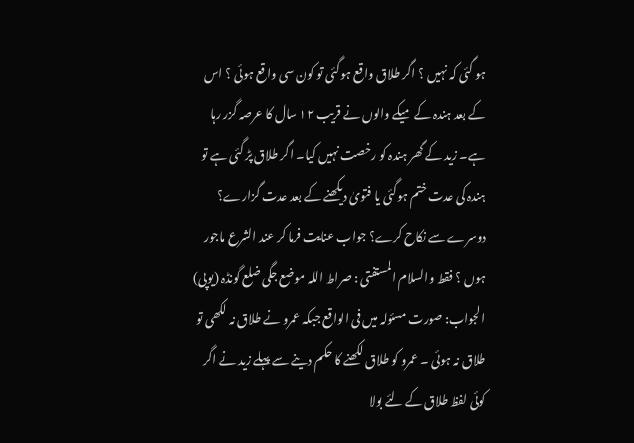ہو گئی کہ نہیں ؟ اگر طلاق واقع ہوگئی تو کون سی واقع ہوئی ؟ اس کے بعد ہندہ کے میکے والوں نے قریب ۱۲ سال کا عرصہ گزر رہا ہے۔ زید کے گھر ہندہ کو رخصت نہیں کیا۔ اگر طلاق پڑ گئی ہے تو ہندہ کی عدت ختم ہوگئی یا فتویٰ دیکھنے کے بعد عدت گزارے؟ دوسرے سے نکاح کرے؟ جواب عنایت فرما کر عند الشرع ماجور ہوں ؟ فقط والسلام المستفتی : صراط اللہ موضع جگی ضلع گونڈہ (یوپی)
الجواب: صورت مسئولہ میں فی الواقع جبکہ عمرو نے طلاق نہ لکھی تو طلاق نہ ہوئی ۔ عمرو کو طلاق لکھنے کا حکم دینے سے پہلے زید نے اگر کوئی لفظ طلاق کے لئے بولا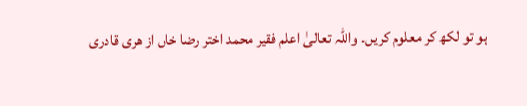ہو تو لکھ کر معلوم کریں۔ واللہ تعالیٰ اعلم فقیر محمد اختر رضا خاں از هری قادری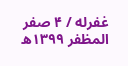غفرله / ۴ صفر المظفر ۱۳۹۹ھ